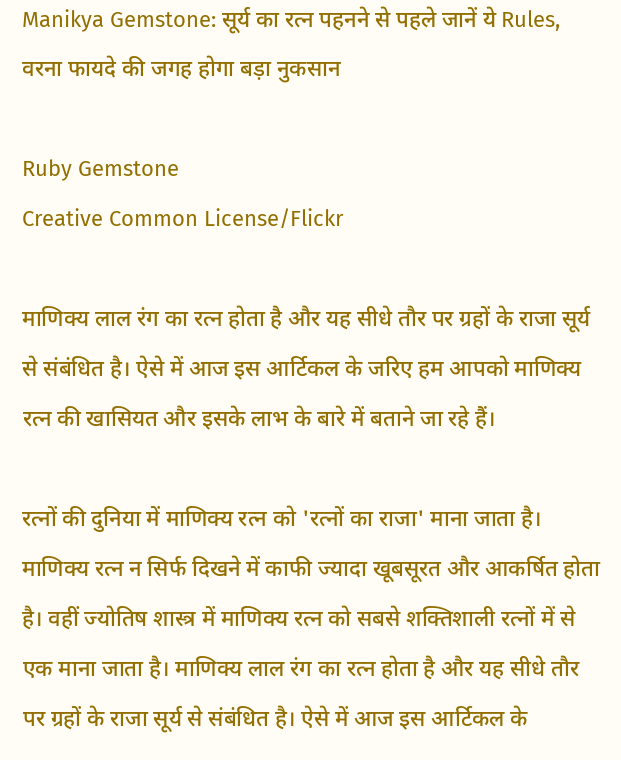Manikya Gemstone: सूर्य का रत्न पहनने से पहले जानें ये Rules, वरना फायदे की जगह होगा बड़ा नुकसान

Ruby Gemstone
Creative Common License/Flickr

माणिक्य लाल रंग का रत्न होता है और यह सीधे तौर पर ग्रहों के राजा सूर्य से संबंधित है। ऐसे में आज इस आर्टिकल के जरिए हम आपको माणिक्य रत्न की खासियत और इसके लाभ के बारे में बताने जा रहे हैं।

रत्नों की दुनिया में माणिक्य रत्न को 'रत्नों का राजा' माना जाता है। माणिक्य रत्न न सिर्फ दिखने में काफी ज्यादा खूबसूरत और आकर्षित होता है। वहीं ज्योतिष शास्त्र में माणिक्य रत्न को सबसे शक्तिशाली रत्नों में से एक माना जाता है। माणिक्य लाल रंग का रत्न होता है और यह सीधे तौर पर ग्रहों के राजा सूर्य से संबंधित है। ऐसे में आज इस आर्टिकल के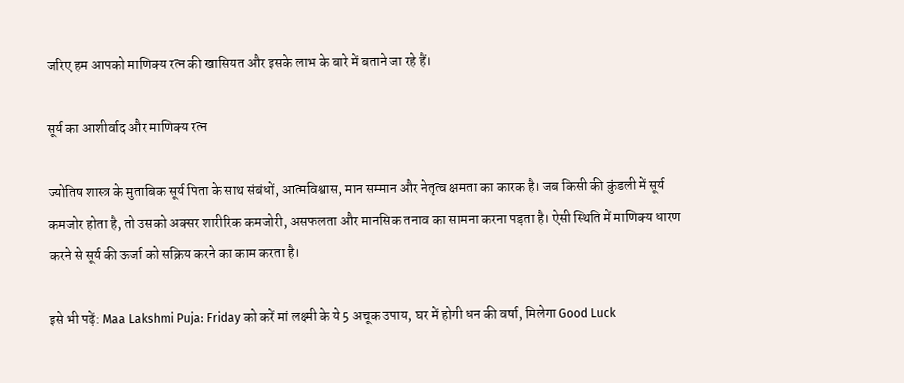जरिए हम आपको माणिक्य रत्न की खासियत और इसके लाभ के बारे में बताने जा रहे हैं।

सूर्य का आशीर्वाद और माणिक्य रत्न

ज्योतिष शास्त्र के मुताबिक सूर्य पिता के साथ संबंधों, आत्मविश्वास, मान सम्मान और नेतृत्व क्षमता का कारक है। जब किसी की कुंडली में सूर्य कमजोर होता है, तो उसको अक्सर शारीरिक कमजोरी, असफलता और मानसिक तनाव का सामना करना पड़ता है। ऐसी स्थिति में माणिक्य धारण करने से सूर्य की ऊर्जा को सक्रिय करने का काम करता है।

इसे भी पढ़ें: Maa Lakshmi Puja: Friday को करें मां लक्ष्मी के ये 5 अचूक उपाय, घर में होगी धन की वर्षा, मिलेगा Good Luck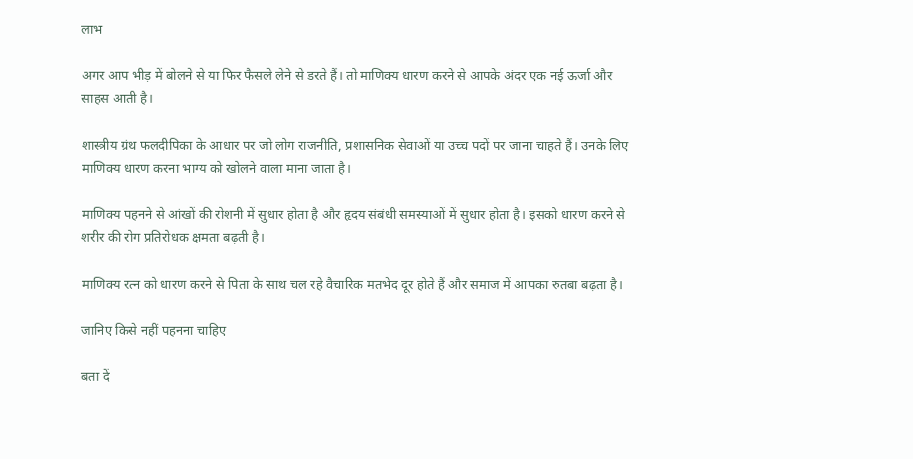लाभ

अगर आप भीड़ में बोलने से या फिर फैसले लेने से डरते हैं। तो माणिक्य धारण करने से आपके अंदर एक नई ऊर्जा और साहस आती है।

शास्त्रीय ग्रंथ फलदीपिका के आधार पर जो लोग राजनीति, प्रशासनिक सेवाओं या उच्च पदों पर जाना चाहते हैं। उनके लिए माणिक्य धारण करना भाग्य को खोलने वाला माना जाता है।

माणिक्य पहनने से आंखों की रोशनी में सुधार होता है और हृदय संबंधी समस्याओं में सुधार होता है। इसको धारण करने से शरीर की रोग प्रतिरोधक क्षमता बढ़ती है।

माणिक्य रत्न को धारण करने से पिता के साथ चल रहे वैचारिक मतभेद दूर होते हैं और समाज में आपका रुतबा बढ़ता है।

जानिए किसे नहीं पहनना चाहिए

बता दें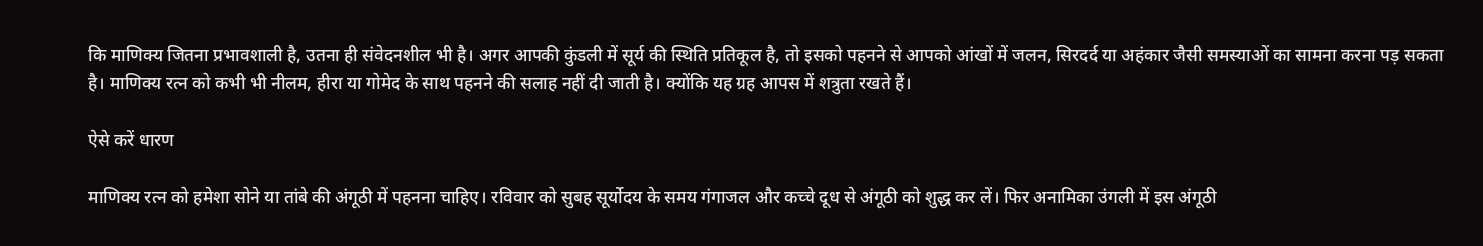कि माणिक्य जितना प्रभावशाली है, उतना ही संवेदनशील भी है। अगर आपकी कुंडली में सूर्य की स्थिति प्रतिकूल है, तो इसको पहनने से आपको आंखों में जलन, सिरदर्द या अहंकार जैसी समस्याओं का सामना करना पड़ सकता है। माणिक्य रत्न को कभी भी नीलम, हीरा या गोमेद के साथ पहनने की सलाह नहीं दी जाती है। क्योंकि यह ग्रह आपस में शत्रुता रखते हैं।

ऐसे करें धारण

माणिक्य रत्न को हमेशा सोने या तांबे की अंगूठी में पहनना चाहिए। रविवार को सुबह सूर्योदय के समय गंगाजल और कच्चे दूध से अंगूठी को शुद्ध कर लें। फिर अनामिका उंगली में इस अंगूठी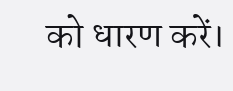को धारण करें।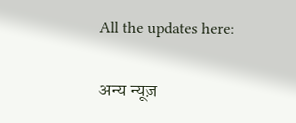All the updates here:

अन्य न्यूज़